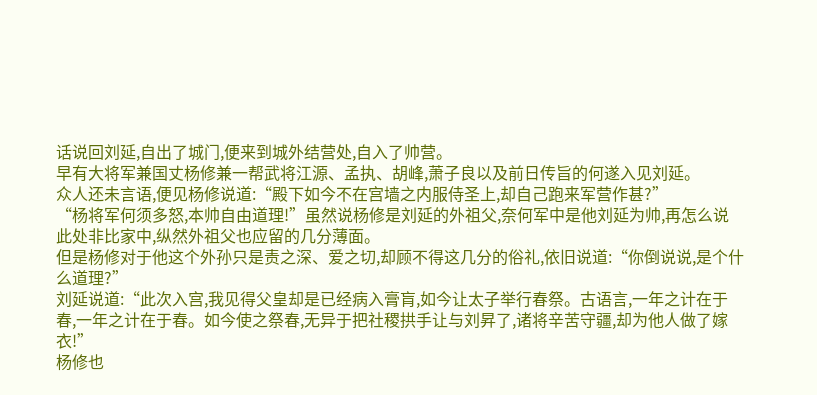话说回刘延,自出了城门,便来到城外结营处,自入了帅营。
早有大将军兼国丈杨修兼一帮武将江源、孟执、胡峰,萧子良以及前日传旨的何遂入见刘延。
众人还未言语,便见杨修说道:“殿下如今不在宫墙之内服侍圣上,却自己跑来军营作甚?”
“杨将军何须多怒,本帅自由道理!”虽然说杨修是刘延的外祖父,奈何军中是他刘延为帅,再怎么说此处非比家中,纵然外祖父也应留的几分薄面。
但是杨修对于他这个外孙只是责之深、爱之切,却顾不得这几分的俗礼,依旧说道:“你倒说说,是个什么道理?”
刘延说道:“此次入宫,我见得父皇却是已经病入膏肓,如今让太子举行春祭。古语言,一年之计在于春,一年之计在于春。如今使之祭春,无异于把社稷拱手让与刘昇了,诸将辛苦守疆,却为他人做了嫁衣!”
杨修也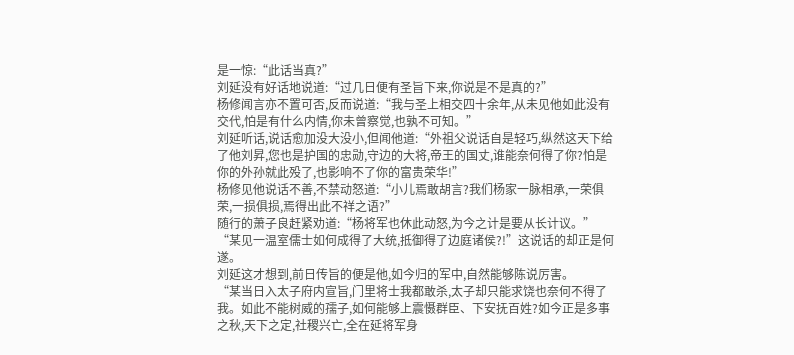是一惊:“此话当真?”
刘延没有好话地说道:“过几日便有圣旨下来,你说是不是真的?”
杨修闻言亦不置可否,反而说道:“我与圣上相交四十余年,从未见他如此没有交代,怕是有什么内情,你未曾察觉,也孰不可知。”
刘延听话,说话愈加没大没小,但闻他道:“外祖父说话自是轻巧,纵然这天下给了他刘昇,您也是护国的忠勋,守边的大将,帝王的国丈,谁能奈何得了你?怕是你的外孙就此殁了,也影响不了你的富贵荣华!”
杨修见他说话不善,不禁动怒道:“小儿焉敢胡言?我们杨家一脉相承,一荣俱荣,一损俱损,焉得出此不祥之语?”
随行的萧子良赶紧劝道:“杨将军也休此动怒,为今之计是要从长计议。”
“某见一温室儒士如何成得了大统,抵御得了边庭诸侯?!”这说话的却正是何遂。
刘延这才想到,前日传旨的便是他,如今归的军中,自然能够陈说厉害。
“某当日入太子府内宣旨,门里将士我都敢杀,太子却只能求饶也奈何不得了我。如此不能树威的孺子,如何能够上震慑群臣、下安抚百姓?如今正是多事之秋,天下之定,社稷兴亡,全在延将军身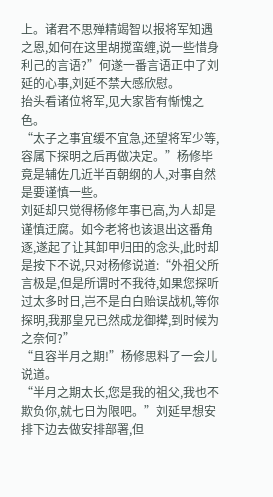上。诸君不思殚精竭智以报将军知遇之恩,如何在这里胡搅蛮缠,说一些惜身利己的言语?”何遂一番言语正中了刘延的心事,刘延不禁大感欣慰。
抬头看诸位将军,见大家皆有惭愧之色。
“太子之事宜缓不宜急,还望将军少等,容属下探明之后再做决定。”杨修毕竟是辅佐几近半百朝纲的人,对事自然是要谨慎一些。
刘延却只觉得杨修年事已高,为人却是谨慎迂腐。如今老将也该退出这番角逐,遂起了让其卸甲归田的念头,此时却是按下不说,只对杨修说道:“外祖父所言极是,但是所谓时不我待,如果您探听过太多时日,岂不是白白贻误战机,等你探明,我那皇兄已然成龙御撵,到时候为之奈何?”
“且容半月之期!”杨修思料了一会儿说道。
“半月之期太长,您是我的祖父,我也不欺负你,就七日为限吧。”刘延早想安排下边去做安排部署,但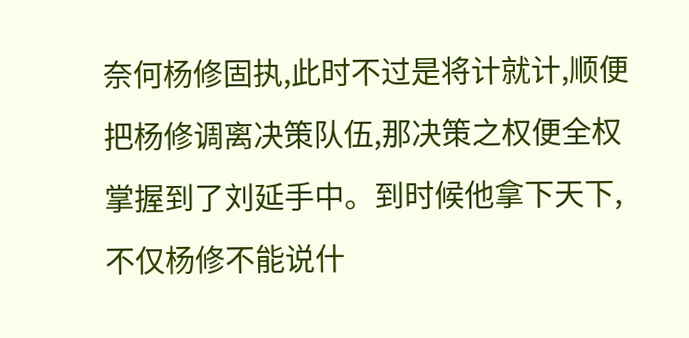奈何杨修固执,此时不过是将计就计,顺便把杨修调离决策队伍,那决策之权便全权掌握到了刘延手中。到时候他拿下天下,不仅杨修不能说什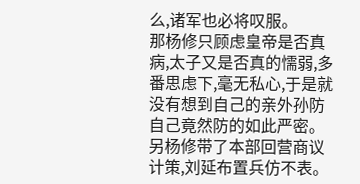么,诸军也必将叹服。
那杨修只顾虑皇帝是否真病,太子又是否真的懦弱,多番思虑下,毫无私心,于是就没有想到自己的亲外孙防自己竟然防的如此严密。另杨修带了本部回营商议计策,刘延布置兵仿不表。